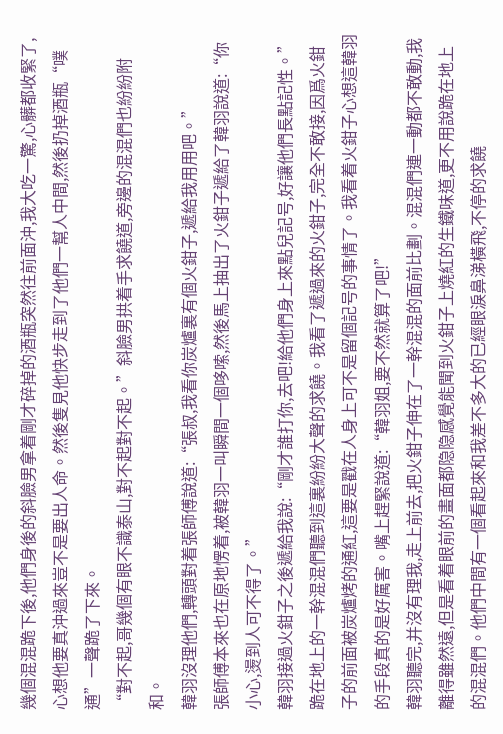幾個混混跪下後,他們身後的斜臉男拿着剛才碎掉的酒瓶突然往前面沖,我大吃一驚,心髒都收緊了,心想他要真沖過來豈不是要出人命。然後隻見他快步走到了他們一幫人中間,然後扔掉酒瓶“噗通”一聲跪了下來。
“對不起,哥幾個有眼不識泰山,對不起對不起。”斜臉男拱着手求饒道,旁邊的混混們也紛紛附和。
韓羽沒理他們,轉頭對着張師傅說道:“張叔,我看你炭爐裏有個火鉗子,遞給我用用吧。”
張師傅本來也在原地愣着,被韓羽一叫瞬間一個哆嗦,然後馬上抽出了火鉗子遞給了韓羽說道:“你小心,燙到人可不得了。”
韓羽接過火鉗子之後遞給我說:“剛才誰打你,去吧!給他們身上來點兒記号,好讓他們長點記性。”
跪在地上的一幹混混們聽到這裏紛紛大聲的求饒。我看了遞過來的火鉗子,完全不敢接,因爲火鉗子的前面被炭爐烤的通紅,這要是戳在人身上可不是留個記号的事情了。我看着火鉗子心想這韓羽的手段真的是好厲害。嘴上趕緊說道:“韓羽姐,要不然就算了吧!”
韓羽聽完,并沒有理我,走上前去,把火鉗子伸在了一幹混混的面前比劃。混混們連一動都不敢動,我離得雖然遠,但是看着眼前的畫面都隐隐感覺能聞到火鉗子上燒紅的生鐵味道,更不用說跪在地上的混混們。他們中間有一個看起來和我差不多大的已經眼淚鼻涕橫飛,不停的求饒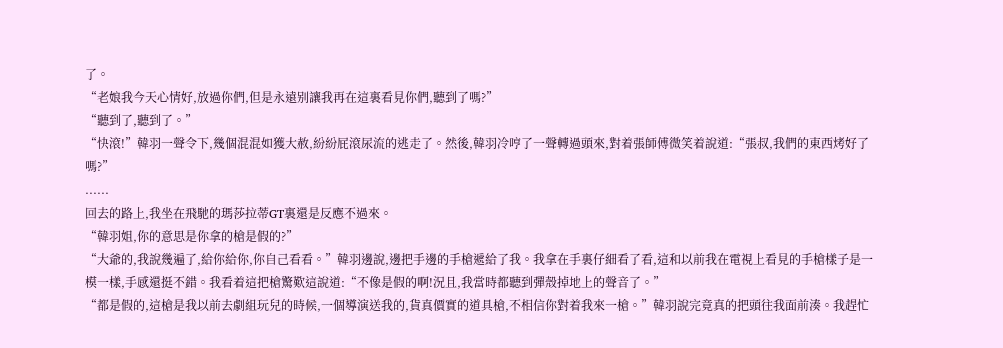了。
“老娘我今天心情好,放過你們,但是永遠别讓我再在這裏看見你們,聽到了嗎?”
“聽到了,聽到了。”
“快滾!”韓羽一聲令下,幾個混混如獲大赦,紛紛屁滾尿流的逃走了。然後,韓羽冷哼了一聲轉過頭來,對着張師傅微笑着說道:“張叔,我們的東西烤好了嗎?”
......
回去的路上,我坐在飛馳的瑪莎拉蒂GT裏還是反應不過來。
“韓羽姐,你的意思是你拿的槍是假的?”
“大爺的,我說幾遍了,給你給你,你自己看看。”韓羽邊說,邊把手邊的手槍遞給了我。我拿在手裏仔細看了看,這和以前我在電視上看見的手槍樣子是一模一樣,手感還挺不錯。我看着這把槍驚歎這說道:“不像是假的啊!況且,我當時都聽到彈殼掉地上的聲音了。”
“都是假的,這槍是我以前去劇組玩兒的時候,一個導演送我的,貨真價實的道具槍,不相信你對着我來一槍。”韓羽說完竟真的把頭往我面前湊。我趕忙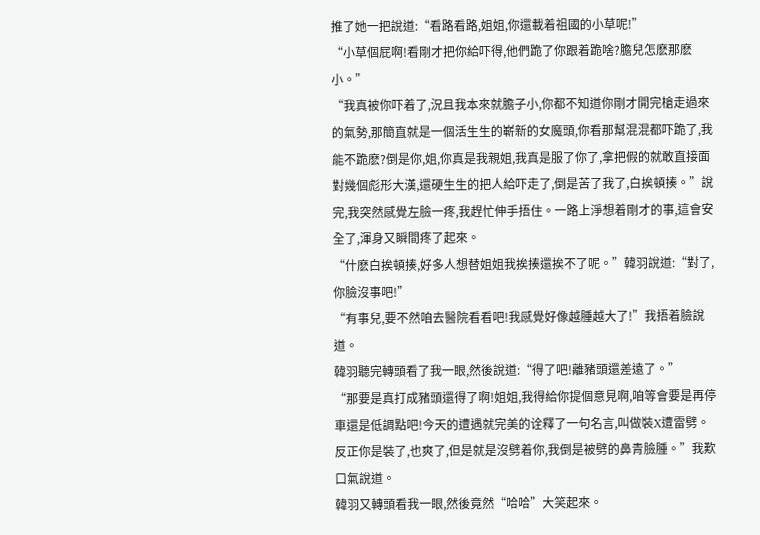推了她一把說道:“看路看路,姐姐,你還載着祖國的小草呢!”
“小草個屁啊!看剛才把你給吓得,他們跪了你跟着跪啥?膽兒怎麽那麽小。”
“我真被你吓着了,況且我本來就膽子小,你都不知道你剛才開完槍走過來的氣勢,那簡直就是一個活生生的嶄新的女魔頭,你看那幫混混都吓跪了,我能不跪麽?倒是你,姐,你真是我親姐,我真是服了你了,拿把假的就敢直接面對幾個彪形大漢,還硬生生的把人給吓走了,倒是苦了我了,白挨頓揍。”說完,我突然感覺左臉一疼,我趕忙伸手捂住。一路上淨想着剛才的事,這會安全了,渾身又瞬間疼了起來。
“什麽白挨頓揍,好多人想替姐姐我挨揍還挨不了呢。”韓羽說道:“對了,你臉沒事吧!”
“有事兒,要不然咱去醫院看看吧!我感覺好像越腫越大了!”我捂着臉說道。
韓羽聽完轉頭看了我一眼,然後說道:“得了吧!離豬頭還差遠了。”
“那要是真打成豬頭還得了啊!姐姐,我得給你提個意見啊,咱等會要是再停車還是低調點吧!今天的遭遇就完美的诠釋了一句名言,叫做裝X遭雷劈。反正你是裝了,也爽了,但是就是沒劈着你,我倒是被劈的鼻青臉腫。”我歎口氣說道。
韓羽又轉頭看我一眼,然後竟然“哈哈”大笑起來。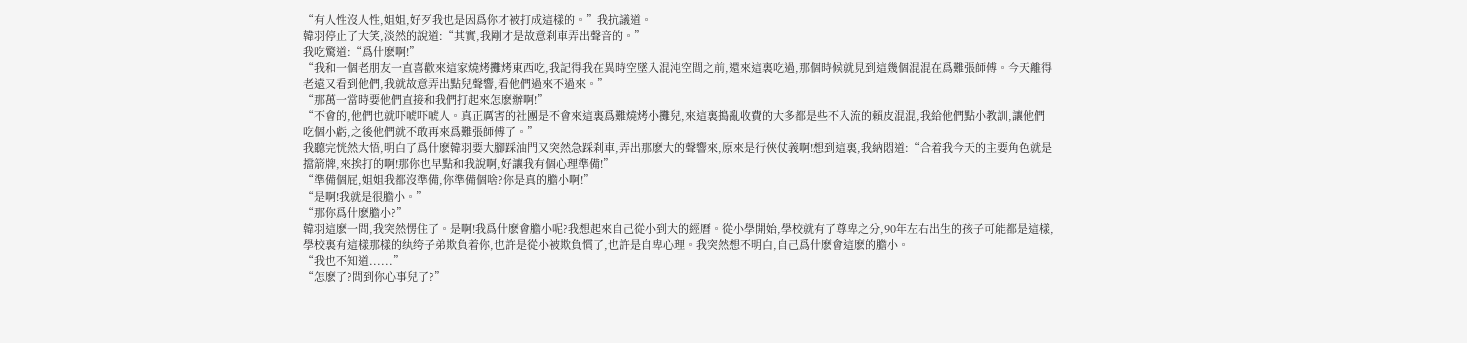“有人性沒人性,姐姐,好歹我也是因爲你才被打成這樣的。”我抗議道。
韓羽停止了大笑,淡然的說道:“其實,我剛才是故意刹車弄出聲音的。”
我吃驚道:“爲什麽啊!”
“我和一個老朋友一直喜歡來這家燒烤攤烤東西吃,我記得我在異時空墜入混沌空間之前,還來這裏吃過,那個時候就見到這幾個混混在爲難張師傅。今天離得老遠又看到他們,我就故意弄出點兒聲響,看他們過來不過來。”
“那萬一當時要他們直接和我們打起來怎麽辦啊!”
“不會的,他們也就吓唬吓唬人。真正厲害的社團是不會來這裏爲難燒烤小攤兒,來這裏搗亂收費的大多都是些不入流的賴皮混混,我給他們點小教訓,讓他們吃個小虧,之後他們就不敢再來爲難張師傅了。”
我聽完恍然大悟,明白了爲什麽韓羽要大腳踩油門又突然急踩刹車,弄出那麽大的聲響來,原來是行俠仗義啊!想到這裏,我納悶道:“合着我今天的主要角色就是擋箭牌,來挨打的啊!那你也早點和我說啊,好讓我有個心理準備!”
“準備個屁,姐姐我都沒準備,你準備個啥?你是真的膽小啊!”
“是啊!我就是很膽小。”
“那你爲什麽膽小?”
韓羽這麽一問,我突然愣住了。是啊!我爲什麽會膽小呢?我想起來自己從小到大的經曆。從小學開始,學校就有了尊卑之分,90年左右出生的孩子可能都是這樣,學校裏有這樣那樣的纨绔子弟欺負着你,也許是從小被欺負慣了,也許是自卑心理。我突然想不明白,自己爲什麽會這麽的膽小。
“我也不知道......”
“怎麽了?問到你心事兒了?”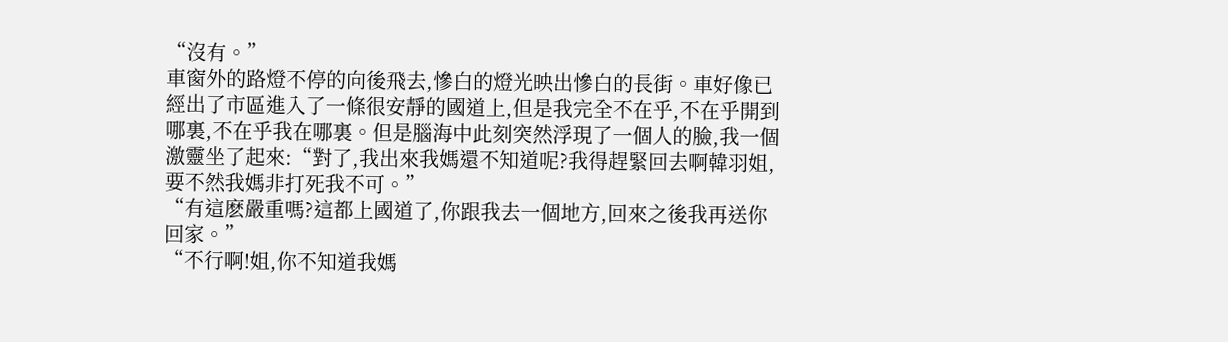“沒有。”
車窗外的路燈不停的向後飛去,慘白的燈光映出慘白的長街。車好像已經出了市區進入了一條很安靜的國道上,但是我完全不在乎,不在乎開到哪裏,不在乎我在哪裏。但是腦海中此刻突然浮現了一個人的臉,我一個激靈坐了起來:“對了,我出來我媽還不知道呢?我得趕緊回去啊韓羽姐,要不然我媽非打死我不可。”
“有這麽嚴重嗎?這都上國道了,你跟我去一個地方,回來之後我再送你回家。”
“不行啊!姐,你不知道我媽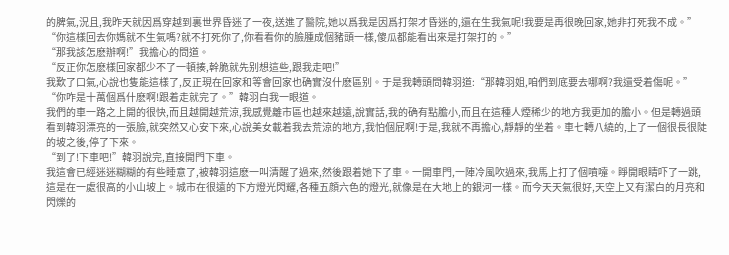的脾氣,況且,我昨天就因爲穿越到裏世界昏迷了一夜,送進了醫院,她以爲我是因爲打架才昏迷的,還在生我氣呢!我要是再很晚回家,她非打死我不成。”
“你這樣回去你媽就不生氣嗎?就不打死你了,你看看你的臉腫成個豬頭一樣,傻瓜都能看出來是打架打的。”
“那我該怎麽辦啊!”我擔心的問道。
“反正你怎麽樣回家都少不了一頓揍,幹脆就先别想這些,跟我走吧!”
我歎了口氣,心說也隻能這樣了,反正現在回家和等會回家也确實沒什麽區别。于是我轉頭問韓羽道:“那韓羽姐,咱們到底要去哪啊?我還受着傷呢。”
“你咋是十萬個爲什麽啊!跟着走就完了。”韓羽白我一眼道。
我們的車一路之上開的很快,而且越開越荒涼,我感覺離市區也越來越遠,說實話,我的确有點膽小,而且在這種人煙稀少的地方我更加的膽小。但是轉過頭看到韓羽漂亮的一張臉,就突然又心安下來,心說美女載着我去荒涼的地方,我怕個屁啊!于是,我就不再擔心,靜靜的坐着。車七轉八繞的,上了一個很長很陡的坡之後,停了下來。
“到了!下車吧!”韓羽說完,直接開門下車。
我這會已經迷迷糊糊的有些睡意了,被韓羽這麽一叫清醒了過來,然後跟着她下了車。一開車門,一陣冷風吹過來,我馬上打了個噴嚏。睜開眼睛吓了一跳,這是在一處很高的小山坡上。城市在很遠的下方燈光閃耀,各種五顔六色的燈光,就像是在大地上的銀河一樣。而今天天氣很好,天空上又有潔白的月亮和閃爍的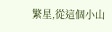繁星,從這個小山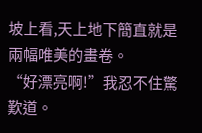坡上看,天上地下簡直就是兩幅唯美的畫卷。
“好漂亮啊!”我忍不住驚歎道。